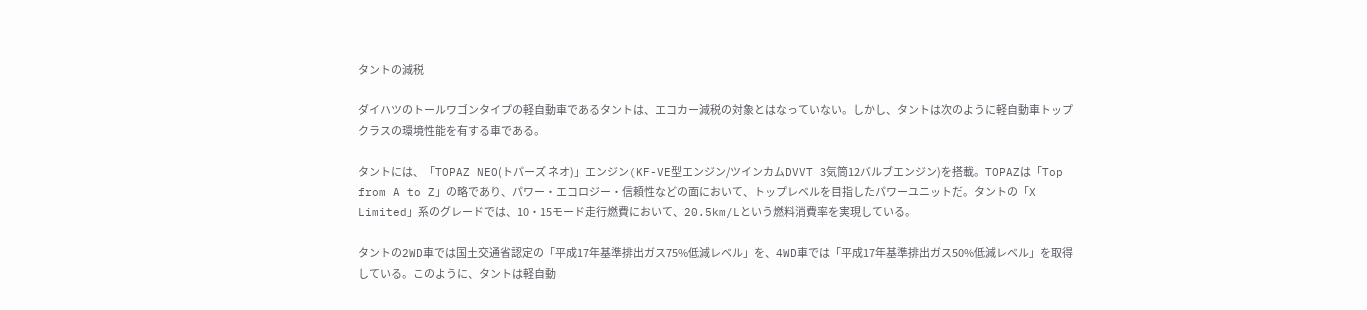タントの減税

ダイハツのトールワゴンタイプの軽自動車であるタントは、エコカー減税の対象とはなっていない。しかし、タントは次のように軽自動車トップクラスの環境性能を有する車である。

タントには、「TOPAZ NEO(トパーズ ネオ)」エンジン(KF-VE型エンジン/ツインカムDVVT 3気筒12バルブエンジン)を搭載。TOPAZは「Top from A to Z」の略であり、パワー・エコロジー・信頼性などの面において、トップレベルを目指したパワーユニットだ。タントの「X Limited」系のグレードでは、10・15モード走行燃費において、20.5km/Lという燃料消費率を実現している。

タントの2WD車では国土交通省認定の「平成17年基準排出ガス75%低減レベル」を、4WD車では「平成17年基準排出ガス50%低減レベル」を取得している。このように、タントは軽自動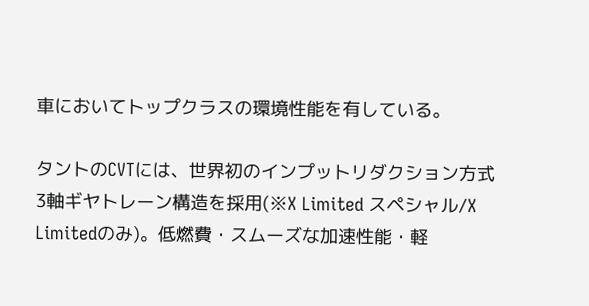車においてトップクラスの環境性能を有している。

タントのCVTには、世界初のインプットリダクション方式3軸ギヤトレーン構造を採用(※X Limited スペシャル/X Limitedのみ)。低燃費・スムーズな加速性能・軽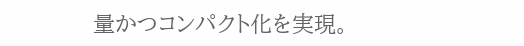量かつコンパクト化を実現。